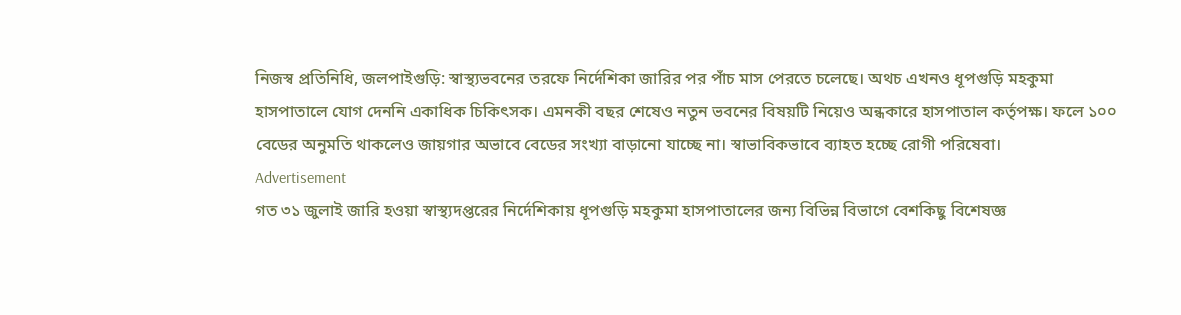নিজস্ব প্রতিনিধি, জলপাইগুড়ি: স্বাস্থ্যভবনের তরফে নির্দেশিকা জারির পর পাঁচ মাস পেরতে চলেছে। অথচ এখনও ধূপগুড়ি মহকুমা হাসপাতালে যোগ দেননি একাধিক চিকিৎসক। এমনকী বছর শেষেও নতুন ভবনের বিষয়টি নিয়েও অন্ধকারে হাসপাতাল কর্তৃপক্ষ। ফলে ১০০ বেডের অনুমতি থাকলেও জায়গার অভাবে বেডের সংখ্যা বাড়ানো যাচ্ছে না। স্বাভাবিকভাবে ব্যাহত হচ্ছে রোগী পরিষেবা।
Advertisement
গত ৩১ জুলাই জারি হওয়া স্বাস্থ্যদপ্তরের নির্দেশিকায় ধূপগুড়ি মহকুমা হাসপাতালের জন্য বিভিন্ন বিভাগে বেশকিছু বিশেষজ্ঞ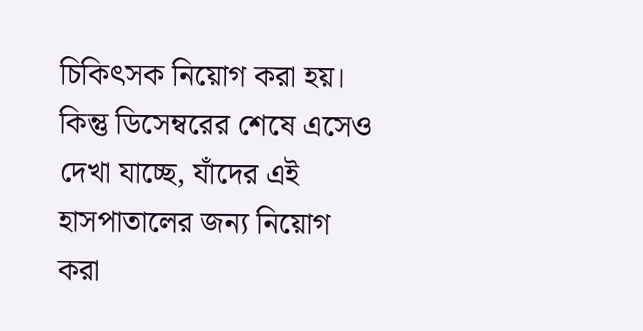চিকিৎসক নিয়োগ করা হয়। কিন্তু ডিসেম্বরের শেষে এসেও দেখা যাচ্ছে, যাঁদের এই হাসপাতালের জন্য নিয়োগ করা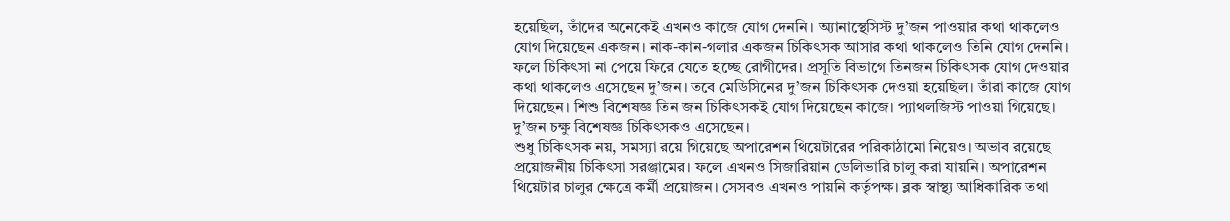হয়েছিল, তাঁদের অনেকেই এখনও কাজে যোগ দেননি। অ্যানাস্থেসিস্ট দু’জন পাওয়ার কথা থাকলেও যোগ দিয়েছেন একজন। নাক-কান-গলার একজন চিকিৎসক আসার কথা থাকলেও তিনি যোগ দেননি। ফলে চিকিৎসা না পেয়ে ফিরে যেতে হচ্ছে রোগীদের। প্রসূতি বিভাগে তিনজন চিকিৎসক যোগ দেওয়ার কথা থাকলেও এসেছেন দু’জন। তবে মেডিসিনের দু’জন চিকিৎসক দেওয়া হয়েছিল। তাঁরা কাজে যোগ দিয়েছেন। শিশু বিশেষজ্ঞ তিন জন চিকিৎসকই যোগ দিয়েছেন কাজে। প্যাথলজিস্ট পাওয়া গিয়েছে। দু’জন চক্ষু বিশেষজ্ঞ চিকিৎসকও এসেছেন।
শুধু চিকিৎসক নয়, সমস্যা রয়ে গিয়েছে অপারেশন থিয়েটারের পরিকাঠামো নিয়েও। অভাব রয়েছে প্রয়োজনীয় চিকিৎসা সরঞ্জামের। ফলে এখনও সিজারিয়ান ডেলিভারি চালু করা যায়নি। অপারেশন থিয়েটার চালুর ক্ষেত্রে কর্মী প্রয়োজন। সেসবও এখনও পায়নি কর্তৃপক্ষ। ব্লক স্বাস্থ্য আধিকারিক তথা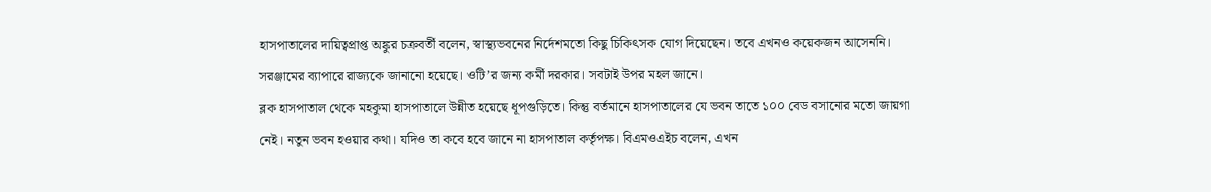হাসপাতালের দায়িত্বপ্রাপ্ত অঙ্কুর চক্রবর্তী বলেন, স্বাস্থ্যভবনের নির্দেশমতো কিছু চিকিৎসক যোগ দিয়েছেন। তবে এখনও কয়েকজন আসেননি। সরঞ্জামের ব্যাপারে রাজ্যকে জানানো হয়েছে। ওটি’র জন্য কর্মী দরকার। সবটাই উপর মহল জানে।
ব্লক হাসপাতাল থেকে মহকুমা হাসপাতালে উন্নীত হয়েছে ধূপগুড়িতে। কিন্তু বর্তমানে হাসপাতালের যে ভবন তাতে ১০০ বেড বসানোর মতো জায়গা নেই। নতুন ভবন হওয়ার কথা। যদিও তা কবে হবে জানে না হাসপাতাল কর্তৃপক্ষ। বিএমওএইচ বলেন, এখন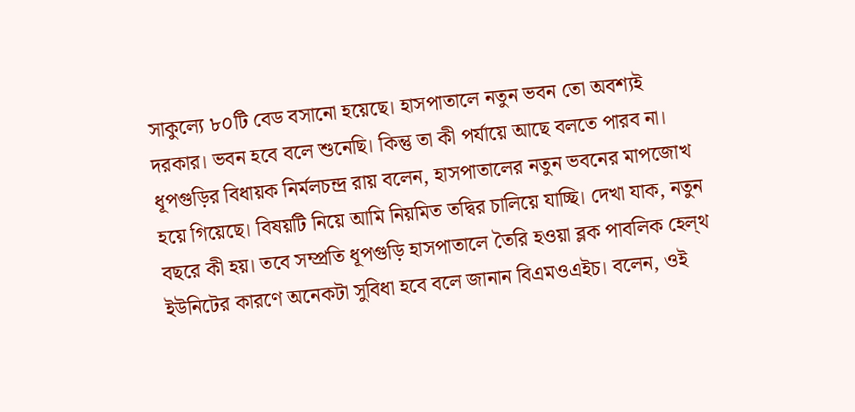সাকুল্যে ৮০টি বেড বসানো হয়েছে। হাসপাতালে নতুন ভবন তো অবশ্যই দরকার। ভবন হবে বলে শুনেছি। কিন্তু তা কী পর্যায়ে আছে বলতে পারব না। ধূপগুড়ির বিধায়ক নির্মলচন্দ্র রায় বলেন, হাসপাতালের নতুন ভবনের মাপজোখ হয়ে গিয়েছে। বিষয়টি নিয়ে আমি নিয়মিত তদ্বির চালিয়ে যাচ্ছি। দেখা যাক, নতুন বছরে কী হয়। তবে সম্প্রতি ধূপগুড়ি হাসপাতালে তৈরি হওয়া ব্লক পাবলিক হেল্থ ইউনিটের কারণে অনেকটা সুবিধা হবে বলে জানান বিএমওএইচ। বলেন, ওই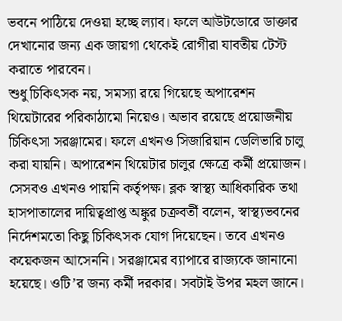ভবনে পাঠিয়ে দেওয়া হচ্ছে ল্যাব। ফলে আউটডোরে ডাক্তার দেখানোর জন্য এক জায়গা থেকেই রোগীরা যাবতীয় টেস্ট করাতে পারবেন।
শুধু চিকিৎসক নয়, সমস্যা রয়ে গিয়েছে অপারেশন থিয়েটারের পরিকাঠামো নিয়েও। অভাব রয়েছে প্রয়োজনীয় চিকিৎসা সরঞ্জামের। ফলে এখনও সিজারিয়ান ডেলিভারি চালু করা যায়নি। অপারেশন থিয়েটার চালুর ক্ষেত্রে কর্মী প্রয়োজন। সেসবও এখনও পায়নি কর্তৃপক্ষ। ব্লক স্বাস্থ্য আধিকারিক তথা হাসপাতালের দায়িত্বপ্রাপ্ত অঙ্কুর চক্রবর্তী বলেন, স্বাস্থ্যভবনের নির্দেশমতো কিছু চিকিৎসক যোগ দিয়েছেন। তবে এখনও কয়েকজন আসেননি। সরঞ্জামের ব্যাপারে রাজ্যকে জানানো হয়েছে। ওটি’র জন্য কর্মী দরকার। সবটাই উপর মহল জানে।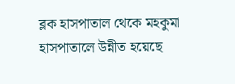ব্লক হাসপাতাল থেকে মহকুমা হাসপাতালে উন্নীত হয়েছে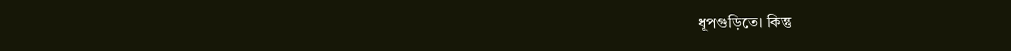ধূপগুড়িতে। কিন্তু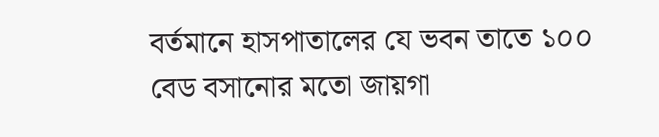বর্তমানে হাসপাতালের যে ভবন তাতে ১০০ বেড বসানোর মতো জায়গা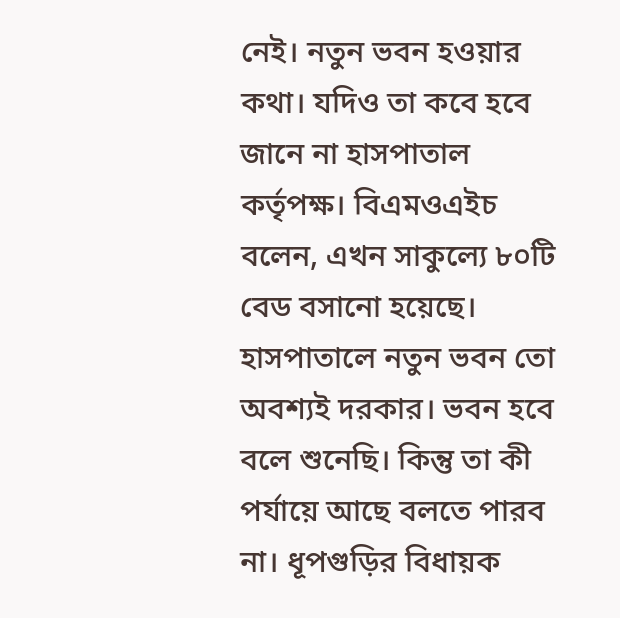নেই। নতুন ভবন হওয়ার কথা। যদিও তা কবে হবে জানে না হাসপাতাল কর্তৃপক্ষ। বিএমওএইচ বলেন, এখন সাকুল্যে ৮০টি বেড বসানো হয়েছে। হাসপাতালে নতুন ভবন তো অবশ্যই দরকার। ভবন হবে বলে শুনেছি। কিন্তু তা কী পর্যায়ে আছে বলতে পারব না। ধূপগুড়ির বিধায়ক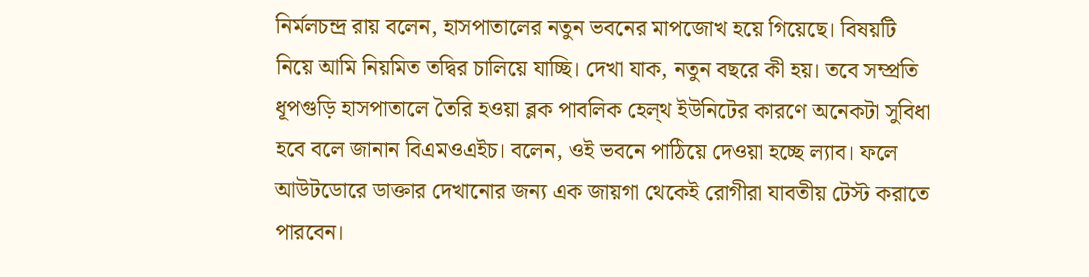নির্মলচন্দ্র রায় বলেন, হাসপাতালের নতুন ভবনের মাপজোখ হয়ে গিয়েছে। বিষয়টি নিয়ে আমি নিয়মিত তদ্বির চালিয়ে যাচ্ছি। দেখা যাক, নতুন বছরে কী হয়। তবে সম্প্রতি ধূপগুড়ি হাসপাতালে তৈরি হওয়া ব্লক পাবলিক হেল্থ ইউনিটের কারণে অনেকটা সুবিধা হবে বলে জানান বিএমওএইচ। বলেন, ওই ভবনে পাঠিয়ে দেওয়া হচ্ছে ল্যাব। ফলে আউটডোরে ডাক্তার দেখানোর জন্য এক জায়গা থেকেই রোগীরা যাবতীয় টেস্ট করাতে পারবেন।